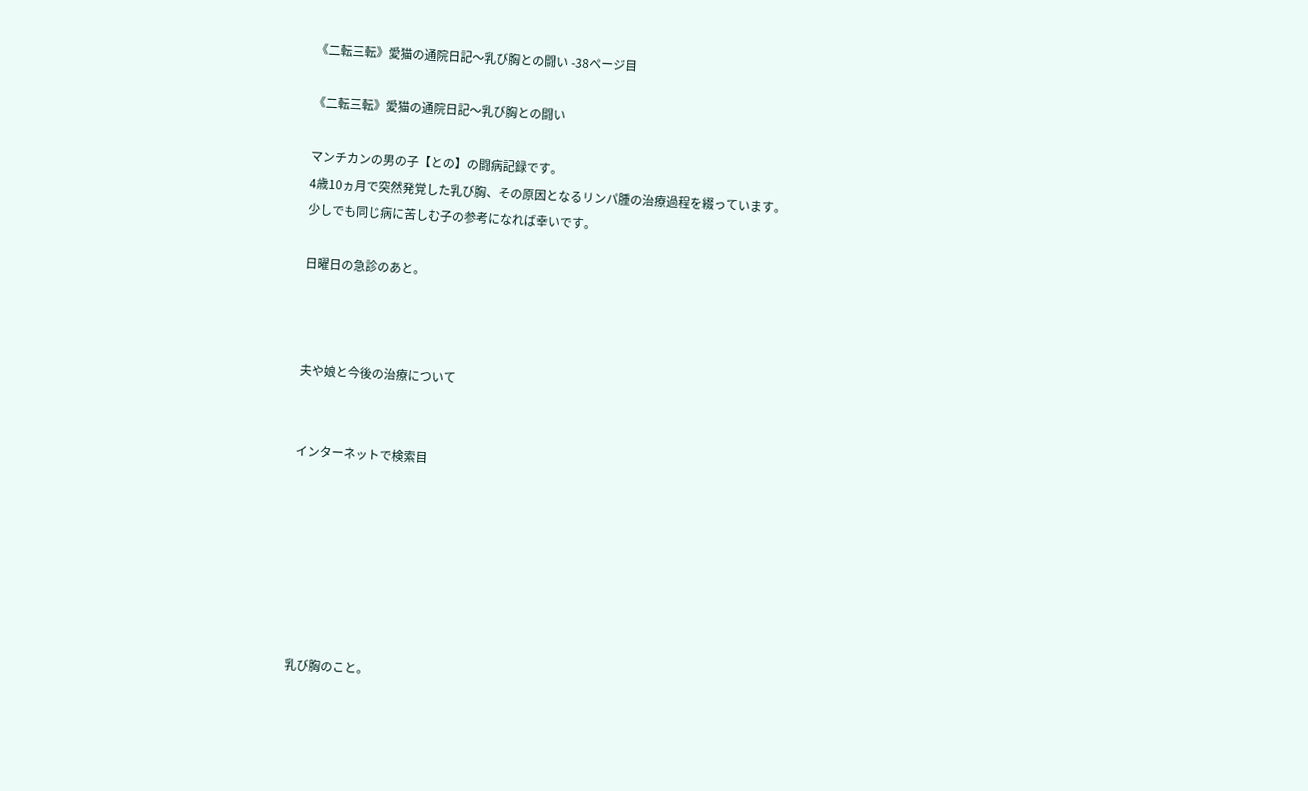《二転三転》愛猫の通院日記〜乳び胸との闘い -38ページ目

《二転三転》愛猫の通院日記〜乳び胸との闘い

マンチカンの男の子【との】の闘病記録です。
4歳10ヵ月で突然発覚した乳び胸、その原因となるリンパ腫の治療過程を綴っています。
少しでも同じ病に苦しむ子の参考になれば幸いです。

日曜日の急診のあと。



夫や娘と今後の治療について


インターネットで検索目







乳び胸のこと。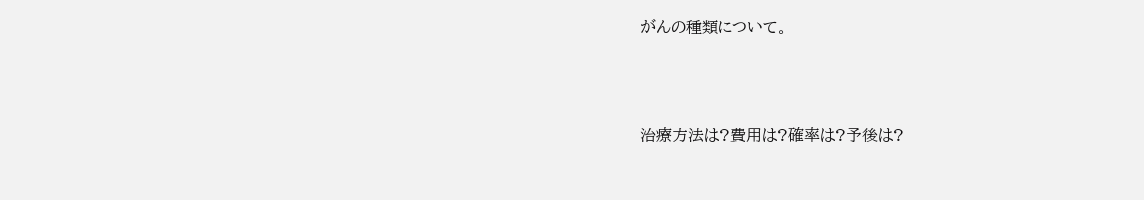がんの種類について。



治療方法は?費用は?確率は?予後は?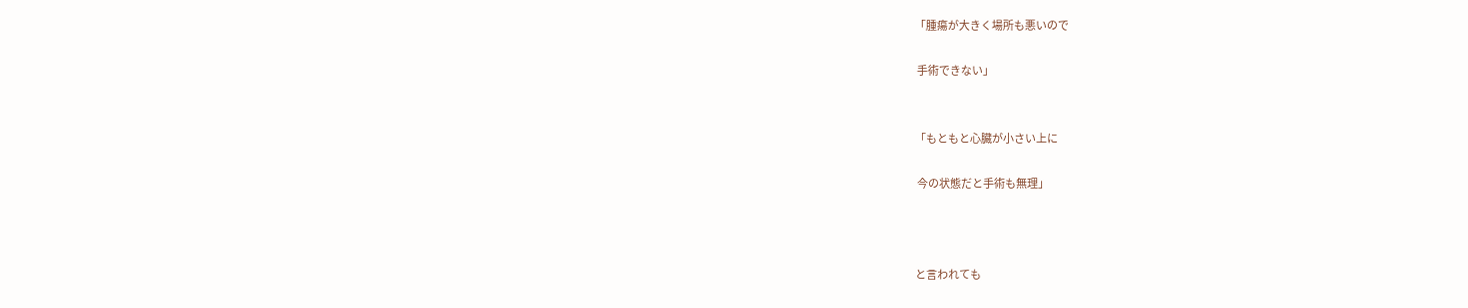「腫瘍が大きく場所も悪いので

 手術できない」


「もともと心臓が小さい上に

 今の状態だと手術も無理」



と言われても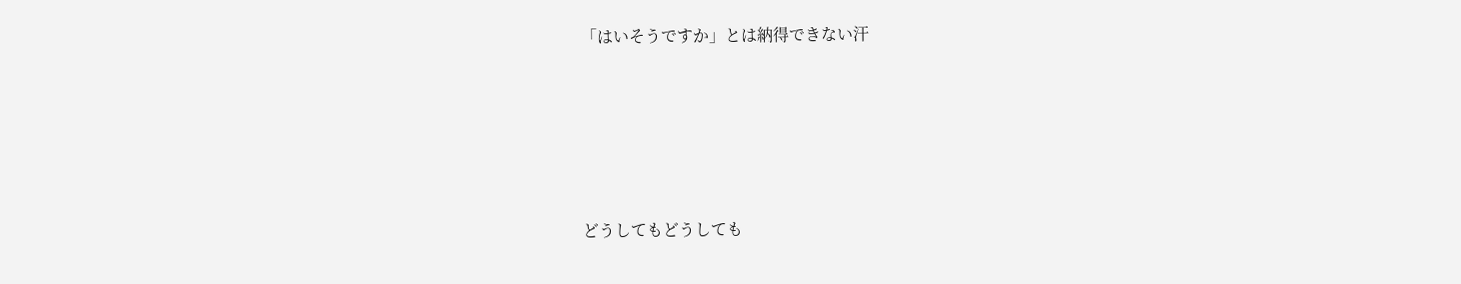「はいそうですか」とは納得できない汗





どうしてもどうしても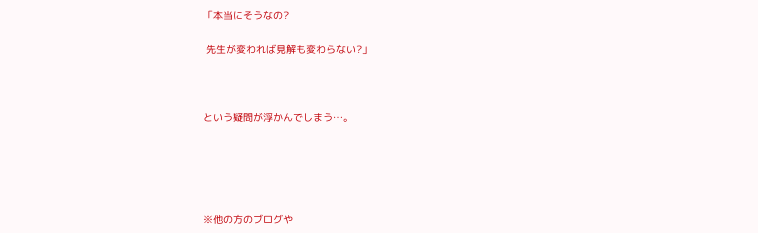「本当にそうなの?

 先生が変われば見解も変わらない?」



という疑問が浮かんでしまう…。





※他の方のブログや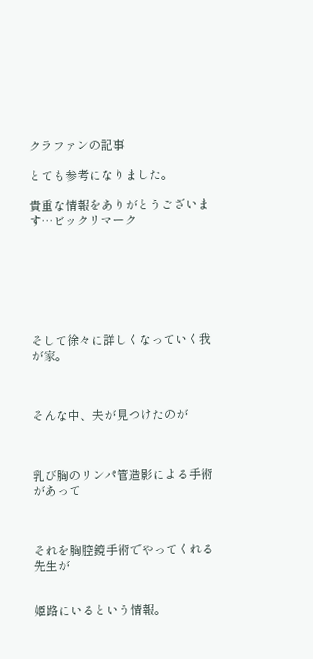クラファンの記事

とても参考になりました。

貴重な情報をありがとうございます…ビックリマーク







そして徐々に詳しくなっていく我が家。



そんな中、夫が見つけたのが



乳び胸のリンパ管造影による手術があって



それを胸腔鏡手術でやってくれる先生が


姫路にいるという情報。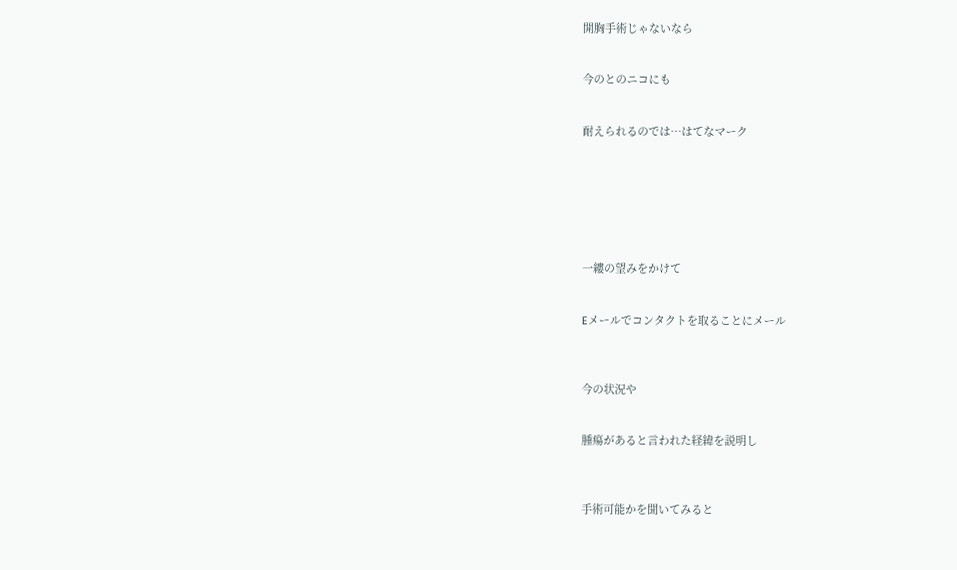開胸手術じゃないなら


今のとのニコにも


耐えられるのでは…はてなマーク







一縷の望みをかけて


Eメールでコンタクトを取ることにメール



今の状況や


腫瘍があると言われた経緯を説明し



手術可能かを聞いてみると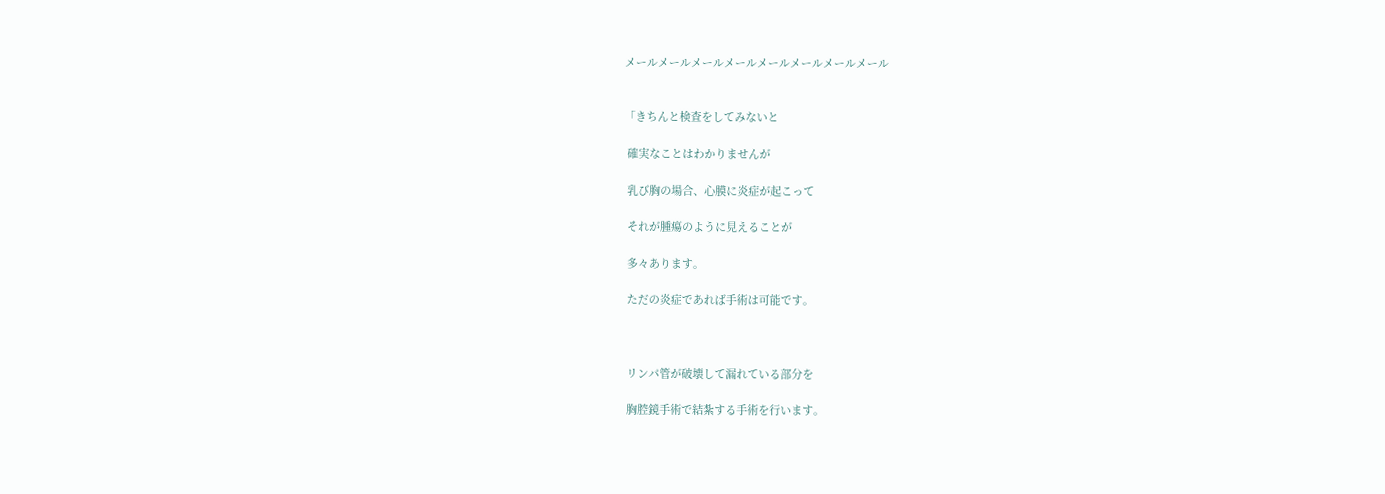メールメールメールメールメールメールメールメール


「きちんと検査をしてみないと

 確実なことはわかりませんが

 乳び胸の場合、心膜に炎症が起こって

 それが腫瘍のように見えることが

 多々あります。

 ただの炎症であれば手術は可能です。



 リンパ管が破壊して漏れている部分を

 胸腔鏡手術で結紮する手術を行います。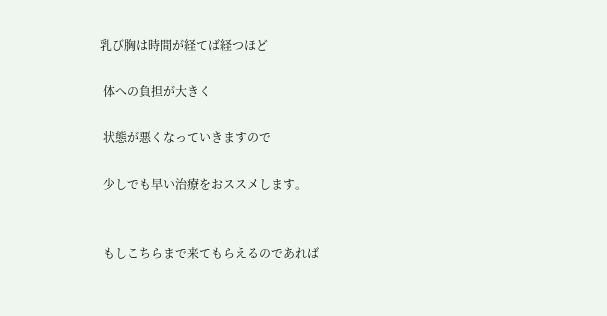乳び胸は時間が経てば経つほど

 体への負担が大きく

 状態が悪くなっていきますので

 少しでも早い治療をおススメします。


 もしこちらまで来てもらえるのであれば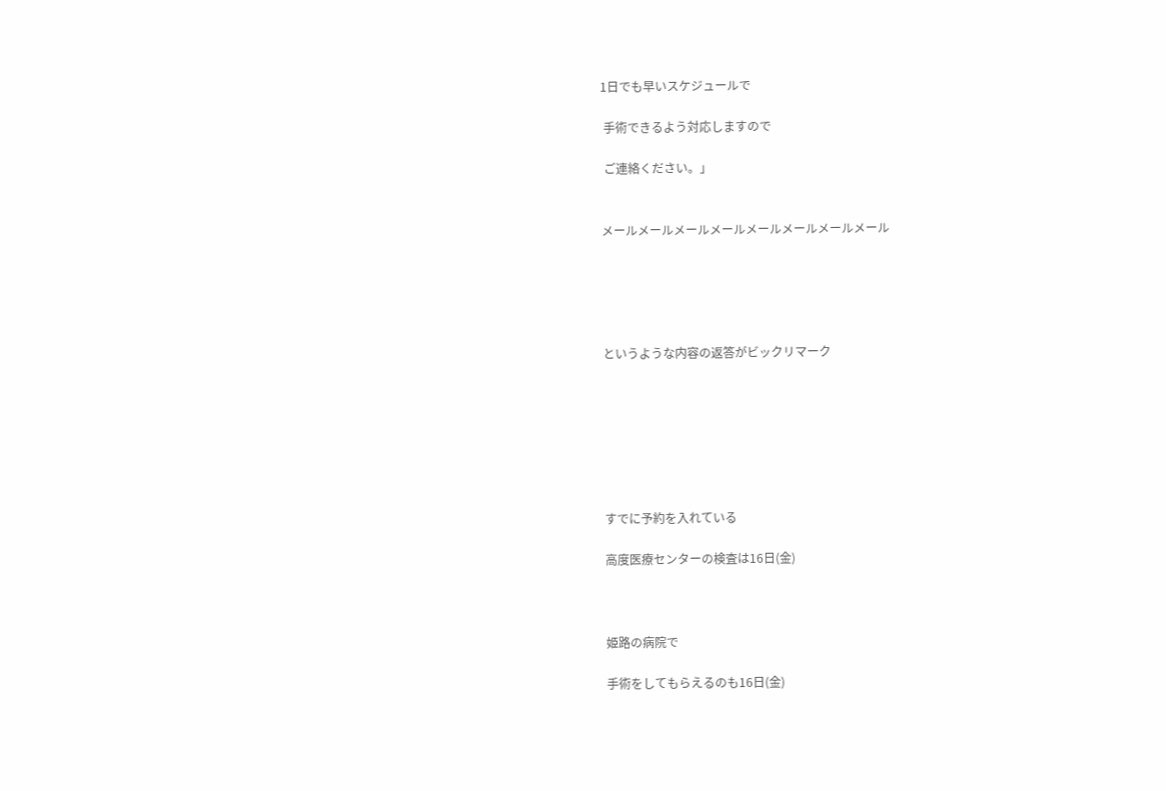1日でも早いスケジュールで

 手術できるよう対応しますので

 ご連絡ください。」


メールメールメールメールメールメールメールメール





というような内容の返答がビックリマーク







すでに予約を入れている

高度医療センターの検査は16日(金)



姫路の病院で

手術をしてもらえるのも16日(金)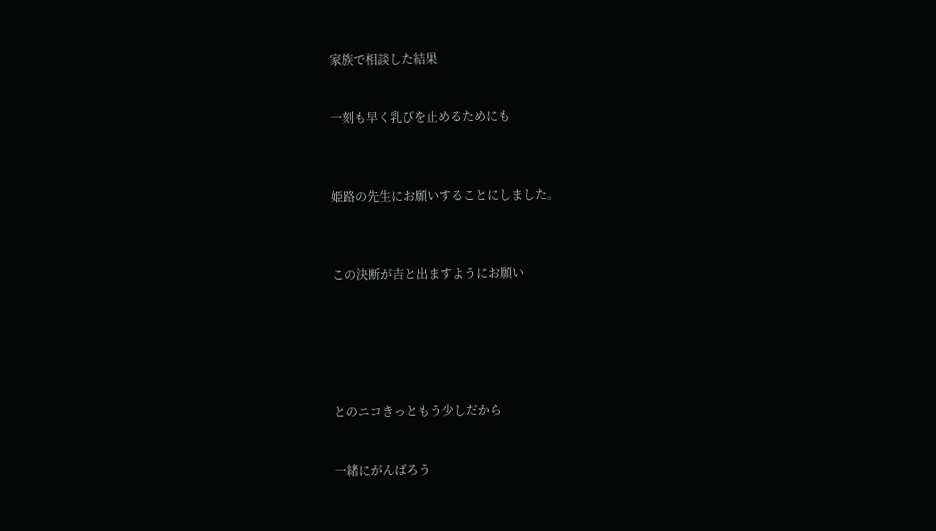家族で相談した結果


一刻も早く乳びを止めるためにも



姫路の先生にお願いすることにしました。



この決断が吉と出ますようにお願い






とのニコきっともう少しだから


一緒にがんばろう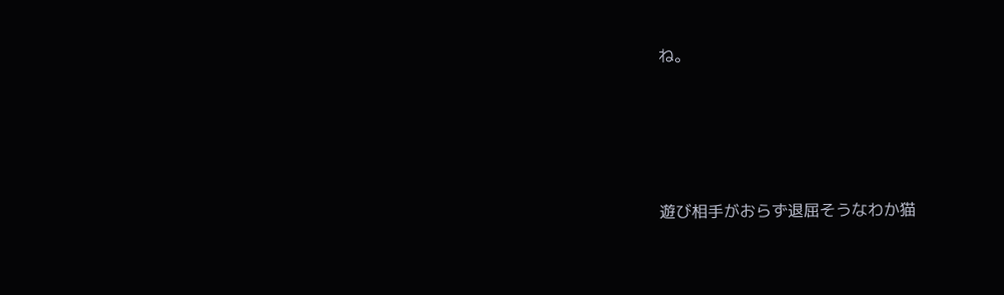ね。





遊び相手がおらず退屈そうなわか猫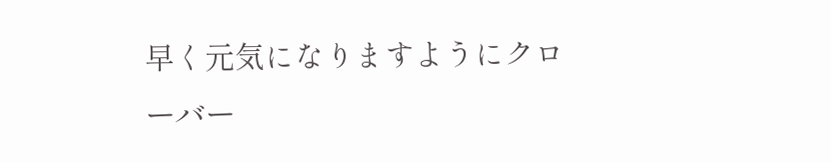早く元気になりますようにクローバー